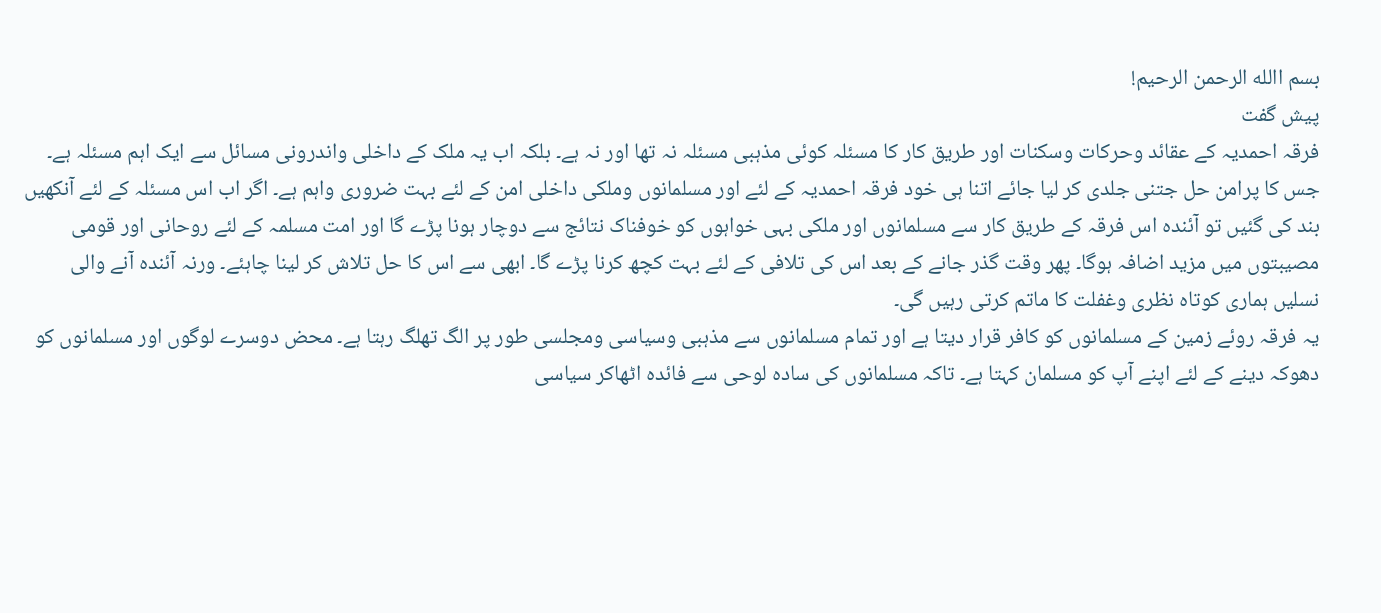بسم االله الرحمن الرحیم!
پیش گفت
فرقہ احمدیہ کے عقائد وحرکات وسکنات اور طریق کار کا مسئلہ کوئی مذہبی مسئلہ نہ تھا اور نہ ہے۔ بلکہ اب یہ ملک کے داخلی واندرونی مسائل سے ایک اہم مسئلہ ہے۔ جس کا پرامن حل جتنی جلدی کر لیا جائے اتنا ہی خود فرقہ احمدیہ کے لئے اور مسلمانوں وملکی داخلی امن کے لئے بہت ضروری واہم ہے۔ اگر اب اس مسئلہ کے لئے آنکھیں بند کی گئیں تو آئندہ اس فرقہ کے طریق کار سے مسلمانوں اور ملکی بہی خواہوں کو خوفناک نتائج سے دوچار ہونا پڑے گا اور امت مسلمہ کے لئے روحانی اور قومی مصیبتوں میں مزید اضافہ ہوگا۔ پھر وقت گذر جانے کے بعد اس کی تلافی کے لئے بہت کچھ کرنا پڑے گا۔ ابھی سے اس کا حل تلاش کر لینا چاہئے۔ ورنہ آئندہ آنے والی نسلیں ہماری کوتاہ نظری وغفلت کا ماتم کرتی رہیں گی۔
یہ فرقہ روئے زمین کے مسلمانوں کو کافر قرار دیتا ہے اور تمام مسلمانوں سے مذہبی وسیاسی ومجلسی طور پر الگ تھلگ رہتا ہے۔ محض دوسرے لوگوں اور مسلمانوں کو دھوکہ دینے کے لئے اپنے آپ کو مسلمان کہتا ہے۔ تاکہ مسلمانوں کی سادہ لوحی سے فائدہ اٹھاکر سیاسی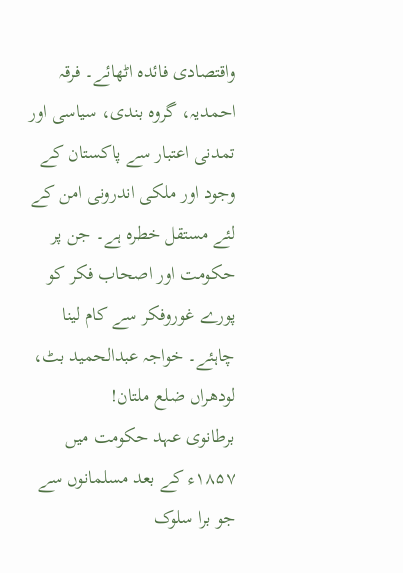واقتصادی فائدہ اٹھائے۔ فرقہ احمدیہ، گروہ بندی، سیاسی اور تمدنی اعتبار سے پاکستان کے وجود اور ملکی اندرونی امن کے لئے مستقل خطرہ ہے۔ جن پر حکومت اور اصحاب فکر کو پورے غوروفکر سے کام لینا چاہئے۔ خواجہ عبدالحمید بٹ، لودھراں ضلع ملتان!
برطانوی عہد حکومت میں ۱۸۵۷ء کے بعد مسلمانوں سے جو برا سلوک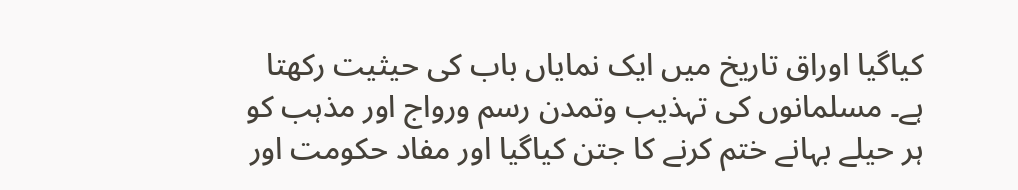کیاگیا اوراق تاریخ میں ایک نمایاں باب کی حیثیت رکھتا ہے۔ مسلمانوں کی تہذیب وتمدن رسم ورواج اور مذہب کو ہر حیلے بہانے ختم کرنے کا جتن کیاگیا اور مفاد حکومت اور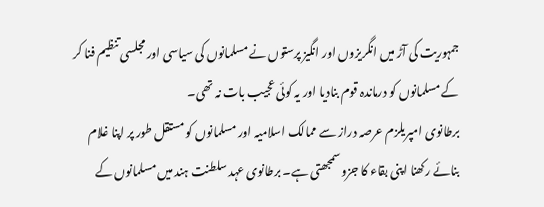جمہوریت کی آڑ میں انگریزوں اور انگیز پرستوں نے مسلمانوں کی سیاسی اور مجلسی تنظیم فنا کر کے مسلمانوں کو درماندہ قوم بنادیا اور یہ کوئی عجیب بات نہ تھی۔
برطانوی امپریلزم عرصہ دراز سے ممالک اسلامیہ اور مسلمانوں کو مستقل طور پر اپنا غلام بنائے رکھنا اپنی بقاء کا جزو سمجھتی ہے۔ برطانوی عہد سلطنت ہند میں مسلمانوں کے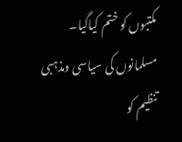مکتبوں کو ختم کیاگیا۔ مسلمانوں کی سیاسی ومذہبی تنظیم کو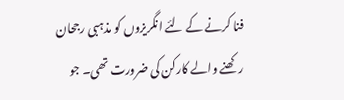فنا کرنے کے لئے انگریزوں کو مذہبی رجحان رکھنے والے کارکن کی ضرورت تھی۔ جو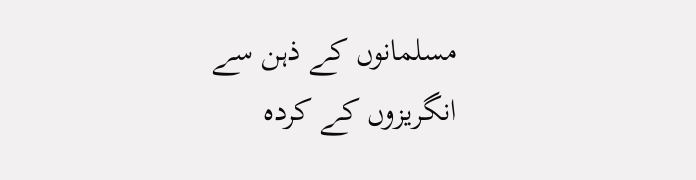مسلمانوں کے ذہن سے انگریزوں کے کردہ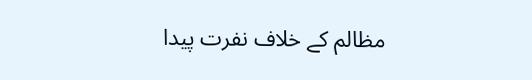مظالم کے خلاف نفرت پیدا